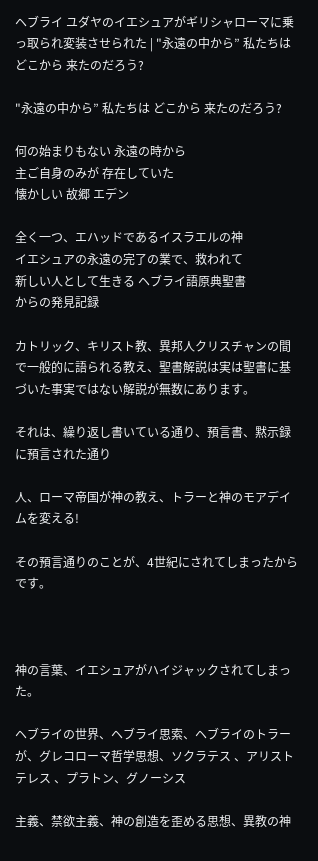ヘブライ ユダヤのイエシュアがギリシャローマに乗っ取られ変装させられた | "永遠の中から” 私たちは どこから 来たのだろう?

"永遠の中から” 私たちは どこから 来たのだろう?

何の始まりもない 永遠の時から
主ご自身のみが 存在していた
懐かしい 故郷 エデン

全く一つ、エハッドであるイスラエルの神
イエシュアの永遠の完了の業で、救われて
新しい人として生きる ヘブライ語原典聖書
からの発見記録

カトリック、キリスト教、異邦人クリスチャンの間で一般的に語られる教え、聖書解説は実は聖書に基づいた事実ではない解説が無数にあります。

それは、繰り返し書いている通り、預言書、黙示録に預言された通り

人、ローマ帝国が神の教え、トラーと神のモアデイムを変える!

その預言通りのことが、4世紀にされてしまったからです。



神の言葉、イエシュアがハイジャックされてしまった。

ヘブライの世界、ヘブライ思索、ヘブライのトラーが、グレコローマ哲学思想、ソクラテス 、アリストテレス 、プラトン、グノーシス

主義、禁欲主義、神の創造を歪める思想、異教の神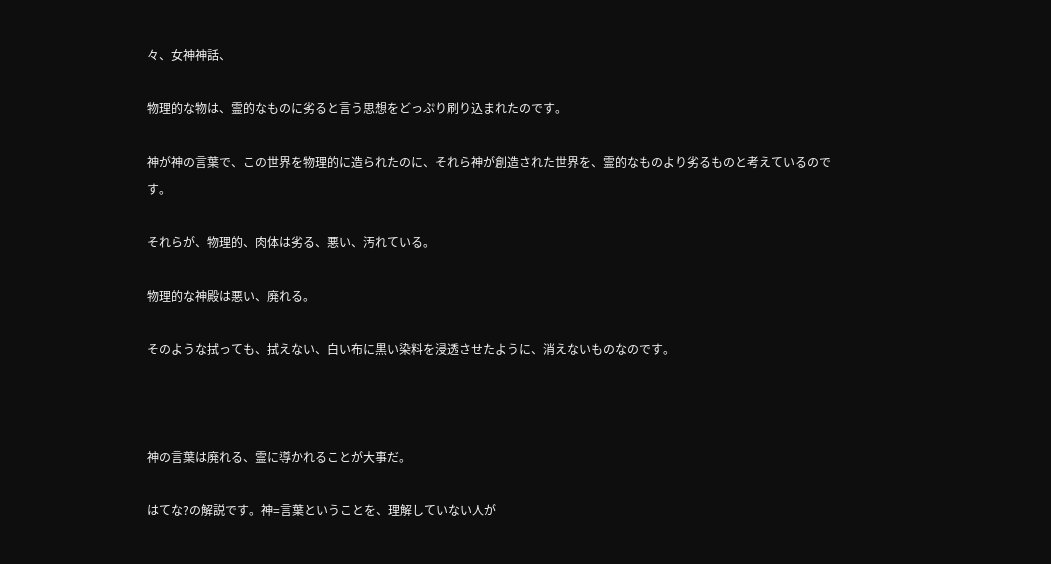々、女神神話、

物理的な物は、霊的なものに劣ると言う思想をどっぷり刷り込まれたのです。

神が神の言葉で、この世界を物理的に造られたのに、それら神が創造された世界を、霊的なものより劣るものと考えているのです。

それらが、物理的、肉体は劣る、悪い、汚れている。

物理的な神殿は悪い、廃れる。

そのような拭っても、拭えない、白い布に黒い染料を浸透させたように、消えないものなのです。



神の言葉は廃れる、霊に導かれることが大事だ。

はてな?の解説です。神=言葉ということを、理解していない人が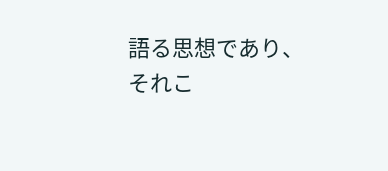語る思想であり、それこ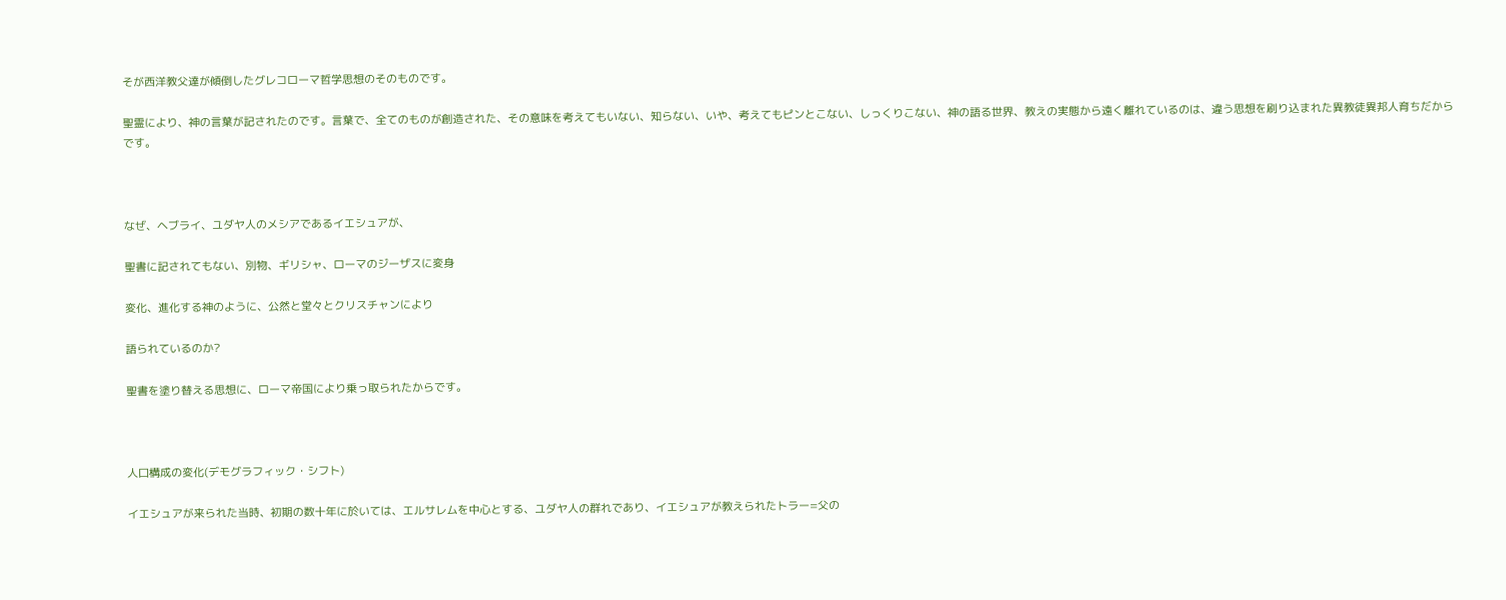そが西洋教父達が傾倒したグレコローマ哲学思想のそのものです。

聖霊により、神の言葉が記されたのです。言葉で、全てのものが創造された、その意味を考えてもいない、知らない、いや、考えてもピンとこない、しっくりこない、神の語る世界、教えの実態から遠く離れているのは、違う思想を刷り込まれた異教徒異邦人育ちだからです。



なぜ、ヘブライ、ユダヤ人のメシアであるイエシュアが、

聖書に記されてもない、別物、ギリシャ、ローマのジーザスに変身

変化、進化する神のように、公然と堂々とクリスチャンにより

語られているのか?

聖書を塗り替える思想に、ローマ帝国により乗っ取られたからです。



人口構成の変化(デモグラフィック・シフト)

イエシュアが来られた当時、初期の数十年に於いては、エルサレムを中心とする、ユダヤ人の群れであり、イエシュアが教えられたトラー=父の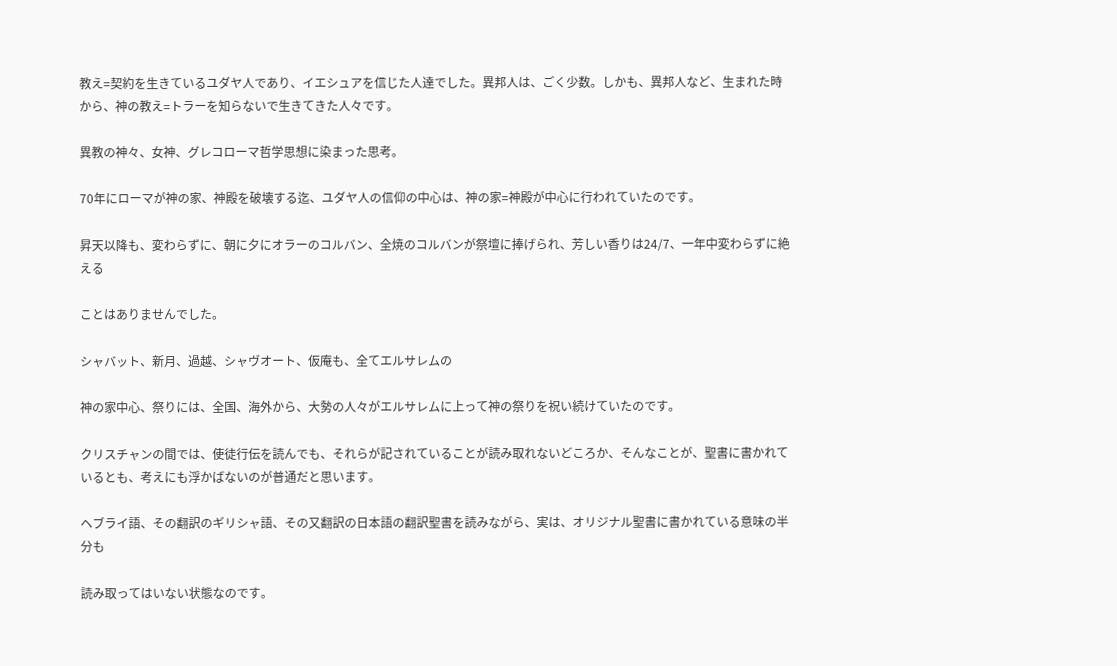教え=契約を生きているユダヤ人であり、イエシュアを信じた人達でした。異邦人は、ごく少数。しかも、異邦人など、生まれた時から、神の教え=トラーを知らないで生きてきた人々です。

異教の神々、女神、グレコローマ哲学思想に染まった思考。

70年にローマが神の家、神殿を破壊する迄、ユダヤ人の信仰の中心は、神の家=神殿が中心に行われていたのです。

昇天以降も、変わらずに、朝に夕にオラーのコルバン、全焼のコルバンが祭壇に捧げられ、芳しい香りは24/7、一年中変わらずに絶える

ことはありませんでした。

シャバット、新月、過越、シャヴオート、仮庵も、全てエルサレムの

神の家中心、祭りには、全国、海外から、大勢の人々がエルサレムに上って神の祭りを祝い続けていたのです。

クリスチャンの間では、使徒行伝を読んでも、それらが記されていることが読み取れないどころか、そんなことが、聖書に書かれているとも、考えにも浮かばないのが普通だと思います。

ヘブライ語、その翻訳のギリシャ語、その又翻訳の日本語の翻訳聖書を読みながら、実は、オリジナル聖書に書かれている意味の半分も

読み取ってはいない状態なのです。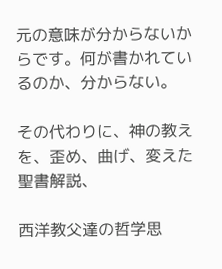元の意味が分からないからです。何が書かれているのか、分からない。

その代わりに、神の教えを、歪め、曲げ、変えた聖書解説、

西洋教父達の哲学思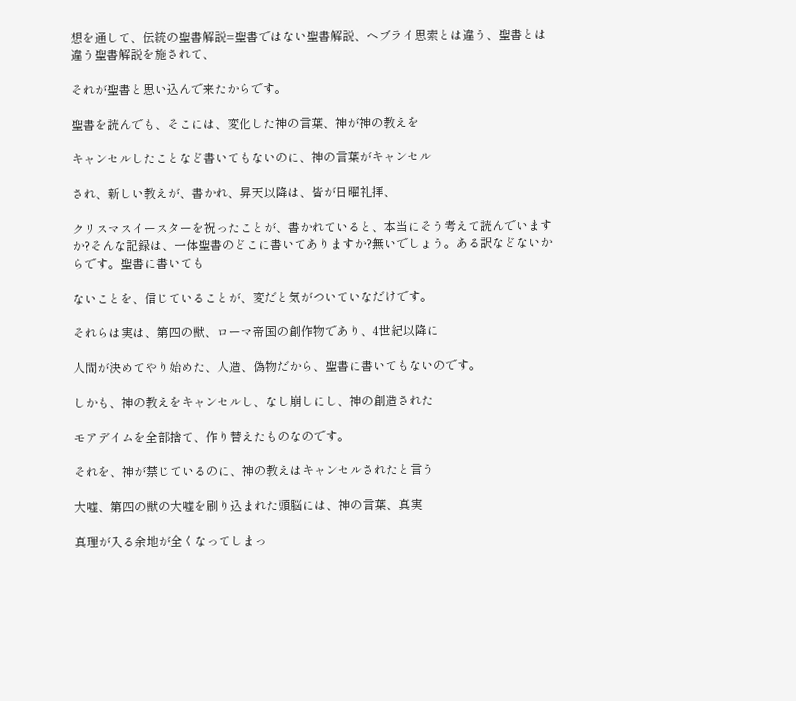想を通して、伝統の聖書解説=聖書ではない聖書解説、ヘブライ思索とは違う、聖書とは違う聖書解説を施されて、

それが聖書と思い込んで来たからです。

聖書を読んでも、そこには、変化した神の言葉、神が神の教えを

キャンセルしたことなど書いてもないのに、神の言葉がキャンセル

され、新しい教えが、書かれ、昇天以降は、皆が日曜礼拝、

クリスマスイースターを祝ったことが、書かれていると、本当にそう考えて読んでいますか?そんな記録は、一体聖書のどこに書いてありますか?無いでしょう。ある訳などないからです。聖書に書いても

ないことを、信じていることが、変だと気がついていなだけです。

それらは実は、第四の獣、ローマ帝国の創作物であり、4世紀以降に

人間が決めてやり始めた、人造、偽物だから、聖書に書いてもないのです。

しかも、神の教えをキャンセルし、なし崩しにし、神の創造された

モアデイムを全部捨て、作り替えたものなのです。

それを、神が禁じているのに、神の教えはキャンセルされたと言う

大嘘、第四の獣の大嘘を刷り込まれた頭脳には、神の言葉、真実

真理が入る余地が全くなってしまっ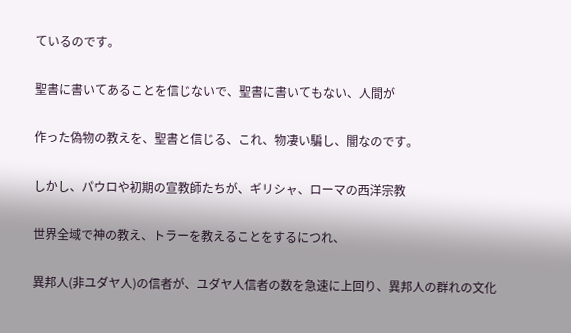ているのです。

聖書に書いてあることを信じないで、聖書に書いてもない、人間が

作った偽物の教えを、聖書と信じる、これ、物凄い騙し、闇なのです。

しかし、パウロや初期の宣教師たちが、ギリシャ、ローマの西洋宗教

世界全域で神の教え、トラーを教えることをするにつれ、

異邦人(非ユダヤ人)の信者が、ユダヤ人信者の数を急速に上回り、異邦人の群れの文化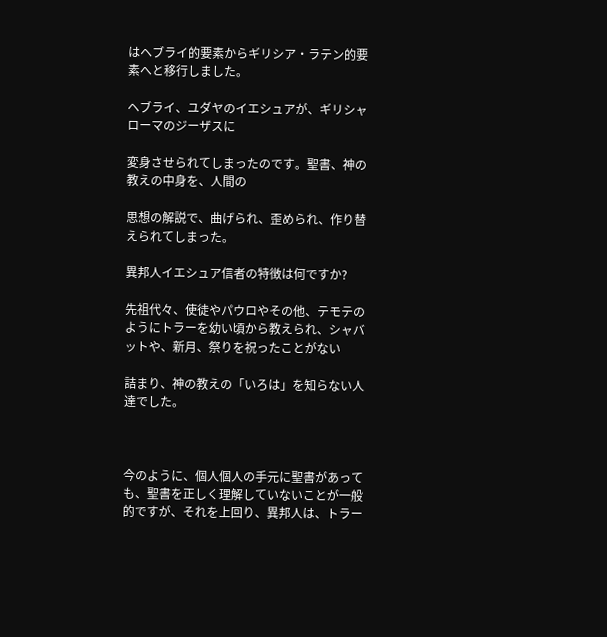はヘブライ的要素からギリシア・ラテン的要素へと移行しました。

ヘブライ、ユダヤのイエシュアが、ギリシャローマのジーザスに

変身させられてしまったのです。聖書、神の教えの中身を、人間の

思想の解説で、曲げられ、歪められ、作り替えられてしまった。

異邦人イエシュア信者の特徴は何ですか?

先祖代々、使徒やパウロやその他、テモテのようにトラーを幼い頃から教えられ、シャバットや、新月、祭りを祝ったことがない

詰まり、神の教えの「いろは」を知らない人達でした。



今のように、個人個人の手元に聖書があっても、聖書を正しく理解していないことが一般的ですが、それを上回り、異邦人は、トラー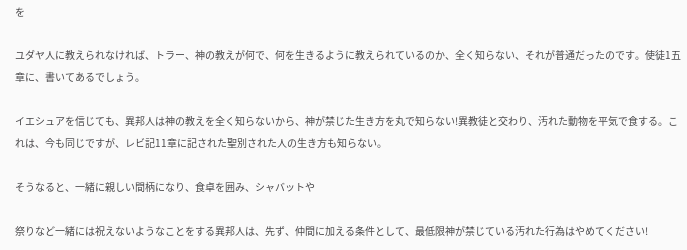を

ユダヤ人に教えられなければ、トラー、神の教えが何で、何を生きるように教えられているのか、全く知らない、それが普通だったのです。使徒1五章に、書いてあるでしょう。

イエシュアを信じても、異邦人は神の教えを全く知らないから、神が禁じた生き方を丸で知らない!異教徒と交わり、汚れた動物を平気で食する。これは、今も同じですが、レビ記11章に記された聖別された人の生き方も知らない。

そうなると、一緒に親しい間柄になり、食卓を囲み、シャバットや

祭りなど一緒には祝えないようなことをする異邦人は、先ず、仲間に加える条件として、最低限神が禁じている汚れた行為はやめてください!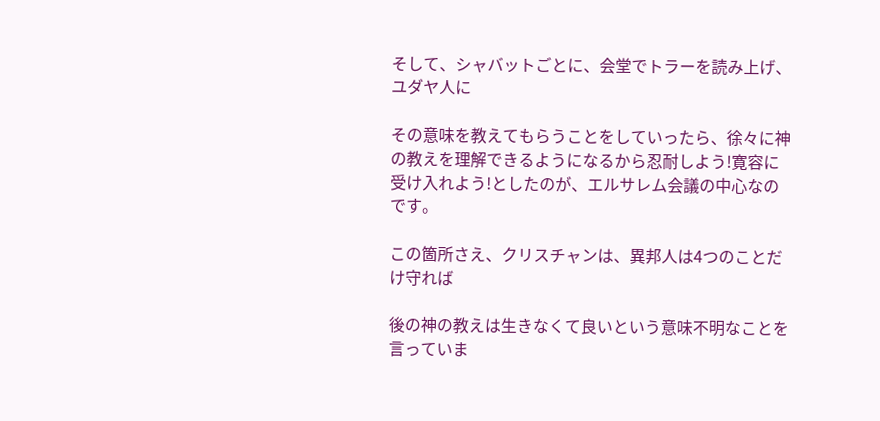そして、シャバットごとに、会堂でトラーを読み上げ、ユダヤ人に

その意味を教えてもらうことをしていったら、徐々に神の教えを理解できるようになるから忍耐しよう!寛容に受け入れよう!としたのが、エルサレム会議の中心なのです。

この箇所さえ、クリスチャンは、異邦人は4つのことだけ守れば

後の神の教えは生きなくて良いという意味不明なことを言っていま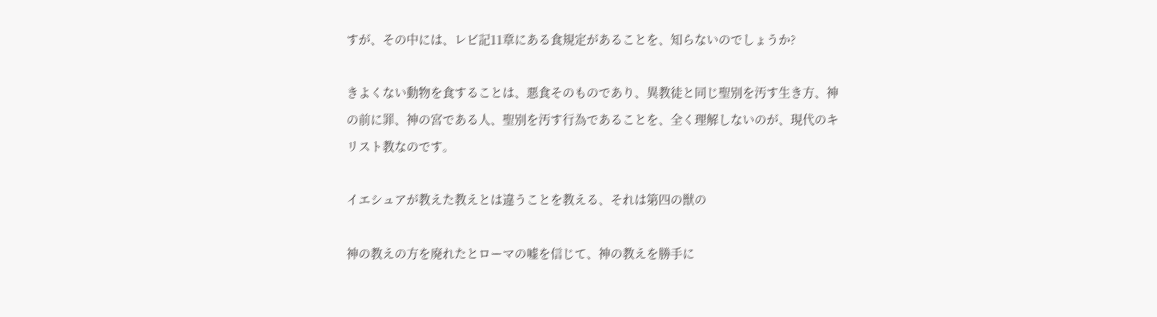すが、その中には、レビ記11章にある食規定があることを、知らないのでしょうか?

きよくない動物を食することは、悪食そのものであり、異教徒と同じ聖別を汚す生き方、神の前に罪、神の宮である人、聖別を汚す行為であることを、全く理解しないのが、現代のキリスト教なのです。

イエシュアが教えた教えとは違うことを教える、それは第四の獣の

神の教えの方を廃れたとローマの嘘を信じて、神の教えを勝手に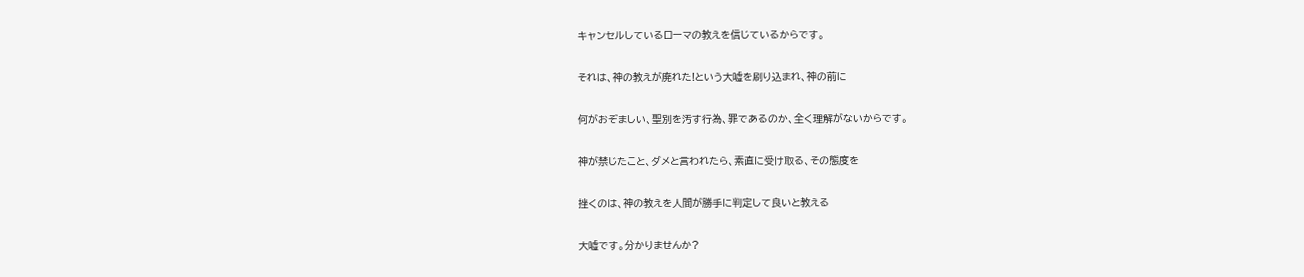キャンセルしているローマの教えを信じているからです。

それは、神の教えが廃れた!という大嘘を刷り込まれ、神の前に

何がおぞましい、聖別を汚す行為、罪であるのか、全く理解がないからです。

神が禁じたこと、ダメと言われたら、素直に受け取る、その態度を

挫くのは、神の教えを人間が勝手に判定して良いと教える

大嘘です。分かりませんか?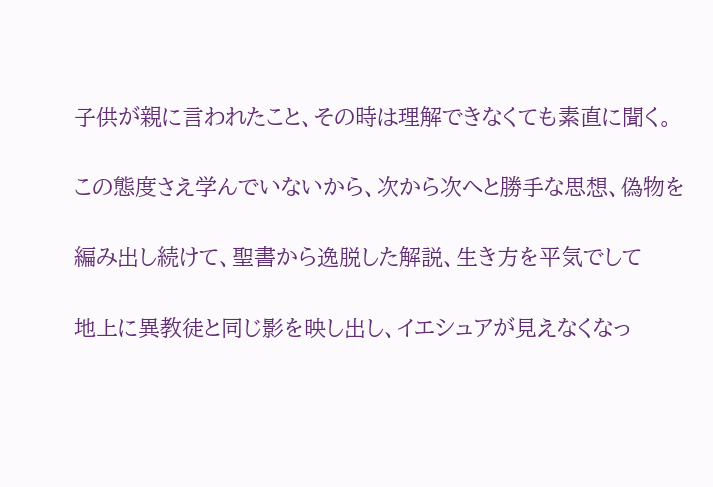子供が親に言われたこと、その時は理解できなくても素直に聞く。

この態度さえ学んでいないから、次から次へと勝手な思想、偽物を

編み出し続けて、聖書から逸脱した解説、生き方を平気でして

地上に異教徒と同じ影を映し出し、イエシュアが見えなくなっ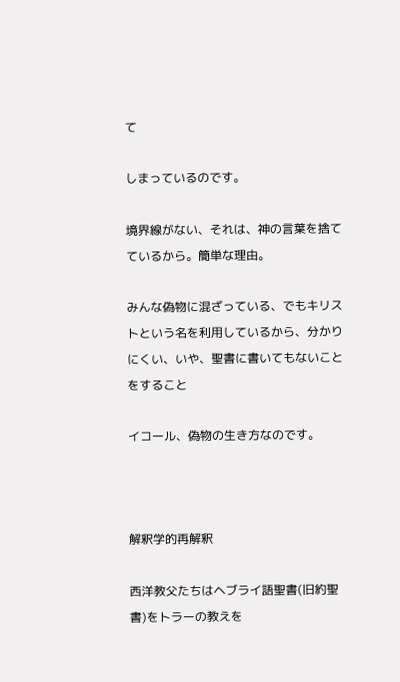て

しまっているのです。

境界線がない、それは、神の言葉を捨てているから。簡単な理由。

みんな偽物に混ざっている、でもキリストという名を利用しているから、分かりにくい、いや、聖書に書いてもないことをすること

イコール、偽物の生き方なのです。



解釈学的再解釈

西洋教父たちはヘブライ語聖書(旧約聖書)をトラーの教えを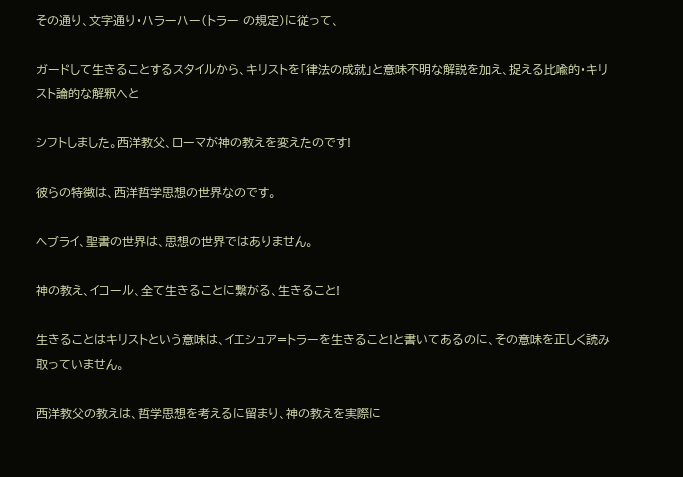その通り、文字通り・ハラーハー(トラー の規定)に従って、

ガードして生きることするスタイルから、キリストを「律法の成就」と意味不明な解説を加え、捉える比喩的・キリスト論的な解釈へと

シフトしました。西洋教父、ローマが神の教えを変えたのです!

彼らの特徴は、西洋哲学思想の世界なのです。

ヘブライ、聖書の世界は、思想の世界ではありません。

神の教え、イコール、全て生きることに繋がる、生きること!

生きることはキリストという意味は、イエシュア=トラーを生きること!と書いてあるのに、その意味を正しく読み取っていません。

西洋教父の教えは、哲学思想を考えるに留まり、神の教えを実際に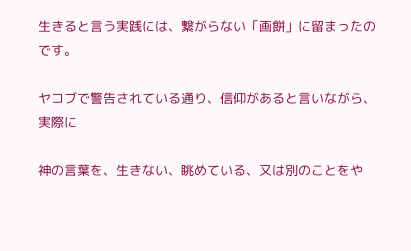生きると言う実践には、繋がらない「画餅」に留まったのです。

ヤコブで警告されている通り、信仰があると言いながら、実際に

神の言葉を、生きない、眺めている、又は別のことをや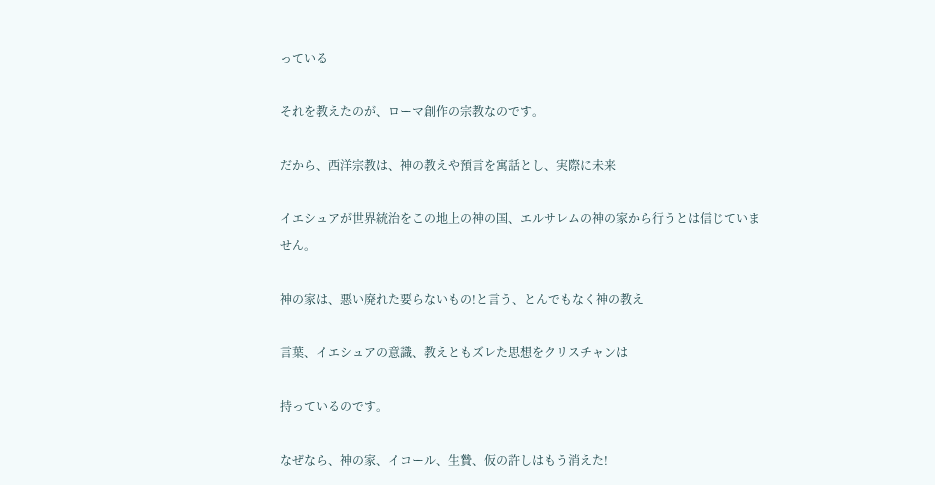っている

それを教えたのが、ローマ創作の宗教なのです。

だから、西洋宗教は、神の教えや預言を寓話とし、実際に未来

イエシュアが世界統治をこの地上の神の国、エルサレムの神の家から行うとは信じていません。

神の家は、悪い廃れた要らないもの!と言う、とんでもなく神の教え

言葉、イエシュアの意識、教えともズレた思想をクリスチャンは

持っているのです。

なぜなら、神の家、イコール、生贄、仮の許しはもう消えた!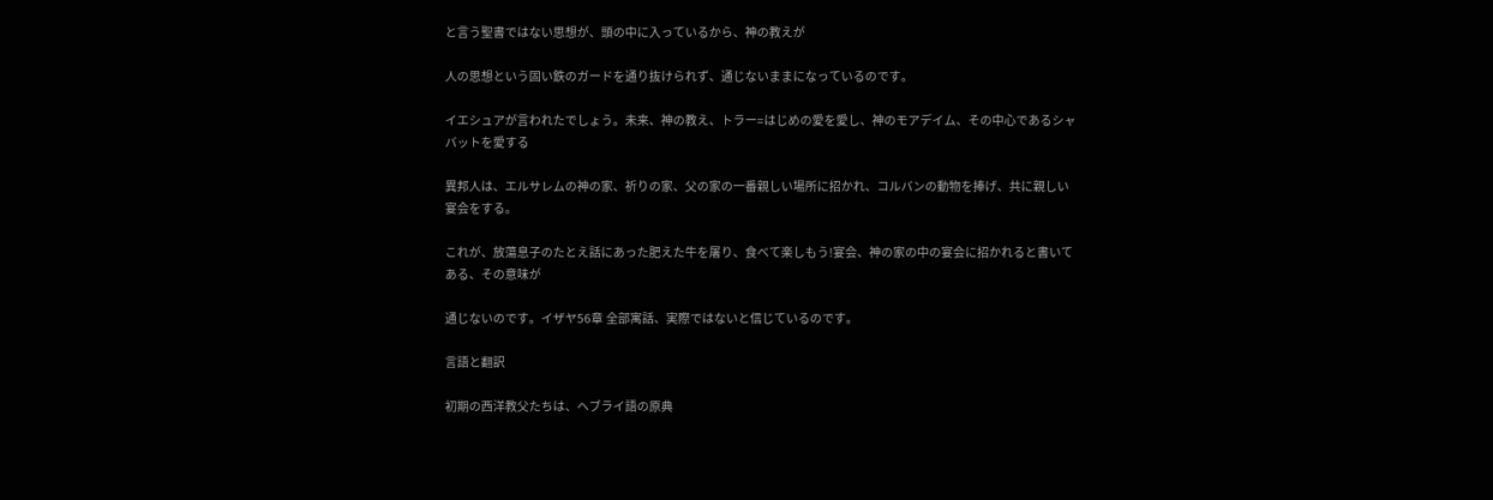と言う聖書ではない思想が、頭の中に入っているから、神の教えが

人の思想という固い鉄のガードを通り抜けられず、通じないままになっているのです。

イエシュアが言われたでしょう。未来、神の教え、トラー=はじめの愛を愛し、神のモアデイム、その中心であるシャバットを愛する

異邦人は、エルサレムの神の家、祈りの家、父の家の一番親しい場所に招かれ、コルバンの動物を捧げ、共に親しい宴会をする。

これが、放蕩息子のたとえ話にあった肥えた牛を屠り、食べて楽しもう!宴会、神の家の中の宴会に招かれると書いてある、その意味が

通じないのです。イザヤ56章 全部寓話、実際ではないと信じているのです。

言語と翻訳

初期の西洋教父たちは、ヘブライ語の原典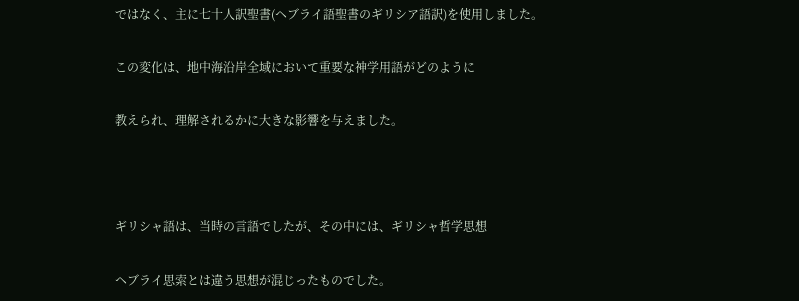ではなく、主に七十人訳聖書(ヘブライ語聖書のギリシア語訳)を使用しました。

この変化は、地中海沿岸全域において重要な神学用語がどのように

教えられ、理解されるかに大きな影響を与えました。



ギリシャ語は、当時の言語でしたが、その中には、ギリシャ哲学思想

ヘブライ思索とは違う思想が混じったものでした。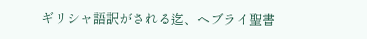ギリシャ語訳がされる迄、ヘブライ聖書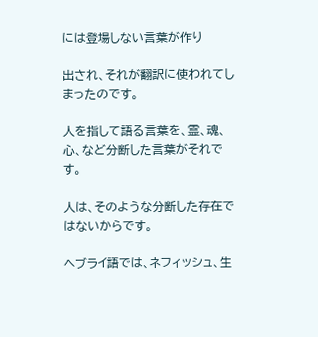には登場しない言葉が作り

出され、それが翻訳に使われてしまったのです。

人を指して語る言葉を、霊、魂、心、など分断した言葉がそれです。

人は、そのような分断した存在ではないからです。

ヘブライ語では、ネフィッシュ、生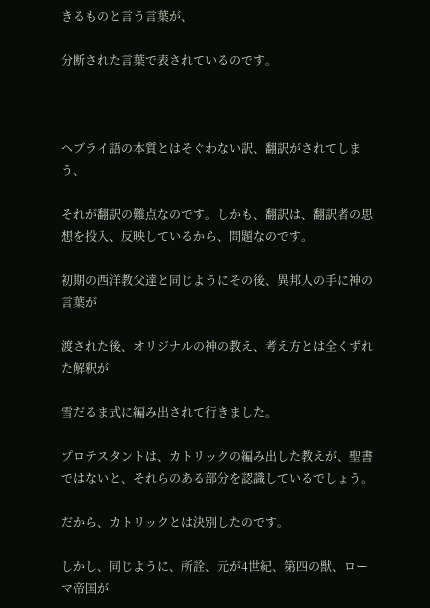きるものと言う言葉が、

分断された言葉で表されているのです。



ヘブライ語の本質とはそぐわない訳、翻訳がされてしまう、

それが翻訳の難点なのです。しかも、翻訳は、翻訳者の思想を投入、反映しているから、問題なのです。

初期の西洋教父達と同じようにその後、異邦人の手に神の言葉が

渡された後、オリジナルの神の教え、考え方とは全くずれた解釈が

雪だるま式に編み出されて行きました。

プロテスタントは、カトリックの編み出した教えが、聖書ではないと、それらのある部分を認識しているでしょう。

だから、カトリックとは決別したのです。

しかし、同じように、所詮、元が4世紀、第四の獣、ローマ帝国が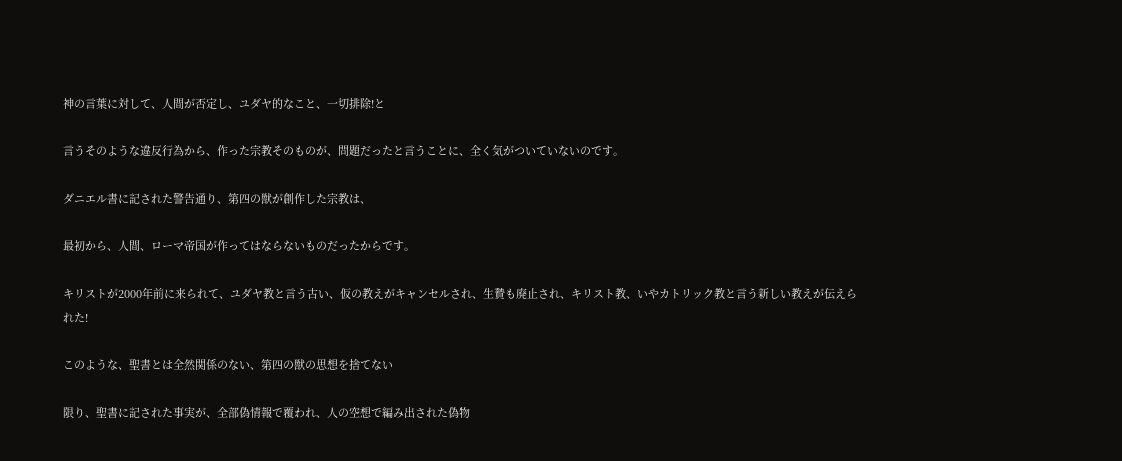神の言葉に対して、人間が否定し、ユダヤ的なこと、一切排除!と

言うそのような違反行為から、作った宗教そのものが、問題だったと言うことに、全く気がついていないのです。

ダニエル書に記された警告通り、第四の獣が創作した宗教は、

最初から、人間、ローマ帝国が作ってはならないものだったからです。

キリストが2000年前に来られて、ユダヤ教と言う古い、仮の教えがキャンセルされ、生贄も廃止され、キリスト教、いやカトリック教と言う新しい教えが伝えられた!

このような、聖書とは全然関係のない、第四の獣の思想を捨てない

限り、聖書に記された事実が、全部偽情報で覆われ、人の空想で編み出された偽物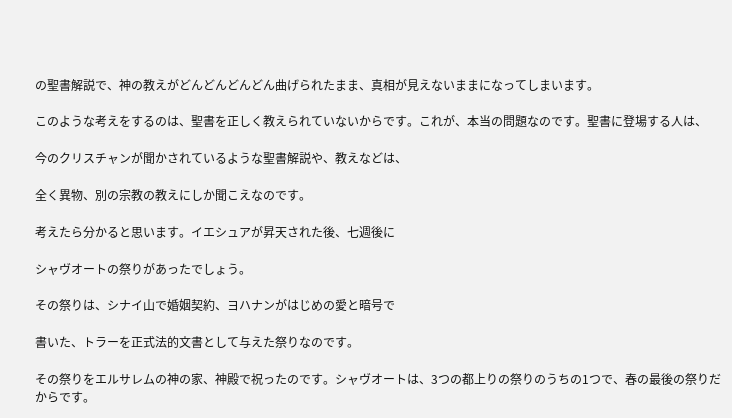の聖書解説で、神の教えがどんどんどんどん曲げられたまま、真相が見えないままになってしまいます。

このような考えをするのは、聖書を正しく教えられていないからです。これが、本当の問題なのです。聖書に登場する人は、

今のクリスチャンが聞かされているような聖書解説や、教えなどは、

全く異物、別の宗教の教えにしか聞こえなのです。

考えたら分かると思います。イエシュアが昇天された後、七週後に

シャヴオートの祭りがあったでしょう。

その祭りは、シナイ山で婚姻契約、ヨハナンがはじめの愛と暗号で

書いた、トラーを正式法的文書として与えた祭りなのです。

その祭りをエルサレムの神の家、神殿で祝ったのです。シャヴオートは、3つの都上りの祭りのうちの1つで、春の最後の祭りだからです。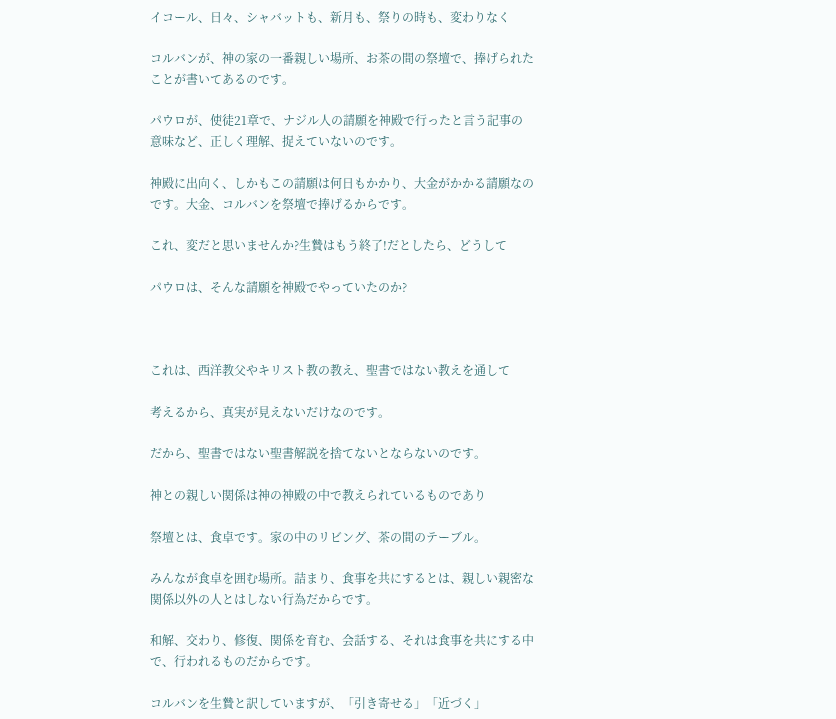イコール、日々、シャバットも、新月も、祭りの時も、変わりなく

コルバンが、神の家の一番親しい場所、お茶の間の祭壇で、捧げられたことが書いてあるのです。

パウロが、使徒21章で、ナジル人の請願を神殿で行ったと言う記事の意味など、正しく理解、捉えていないのです。

神殿に出向く、しかもこの請願は何日もかかり、大金がかかる請願なのです。大金、コルバンを祭壇で捧げるからです。

これ、変だと思いませんか?生贄はもう終了!だとしたら、どうして

パウロは、そんな請願を神殿でやっていたのか?



これは、西洋教父やキリスト教の教え、聖書ではない教えを通して

考えるから、真実が見えないだけなのです。

だから、聖書ではない聖書解説を捨てないとならないのです。

神との親しい関係は神の神殿の中で教えられているものであり

祭壇とは、食卓です。家の中のリビング、茶の間のテーブル。

みんなが食卓を囲む場所。詰まり、食事を共にするとは、親しい親密な関係以外の人とはしない行為だからです。

和解、交わり、修復、関係を育む、会話する、それは食事を共にする中で、行われるものだからです。

コルバンを生贄と訳していますが、「引き寄せる」「近づく」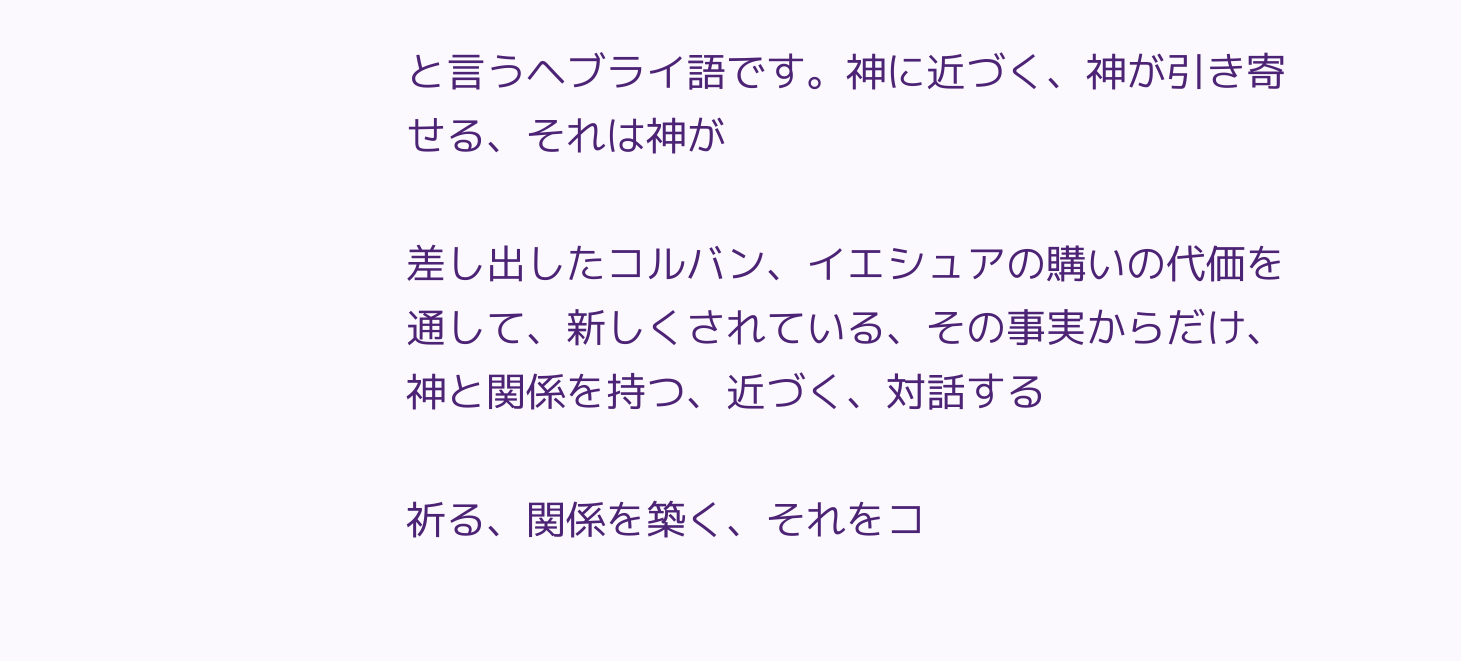と言うヘブライ語です。神に近づく、神が引き寄せる、それは神が

差し出したコルバン、イエシュアの購いの代価を通して、新しくされている、その事実からだけ、神と関係を持つ、近づく、対話する

祈る、関係を築く、それをコ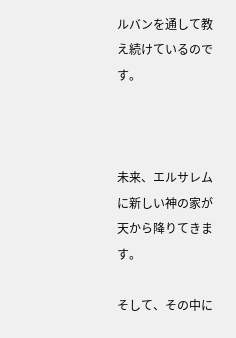ルバンを通して教え続けているのです。



未来、エルサレムに新しい神の家が天から降りてきます。

そして、その中に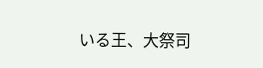いる王、大祭司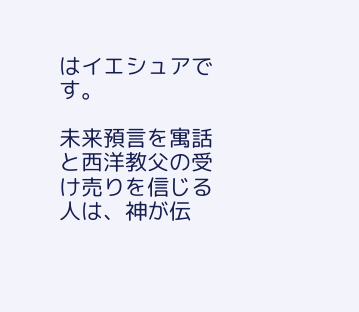はイエシュアです。

未来預言を寓話と西洋教父の受け売りを信じる人は、神が伝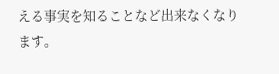える事実を知ることなど出来なくなります。